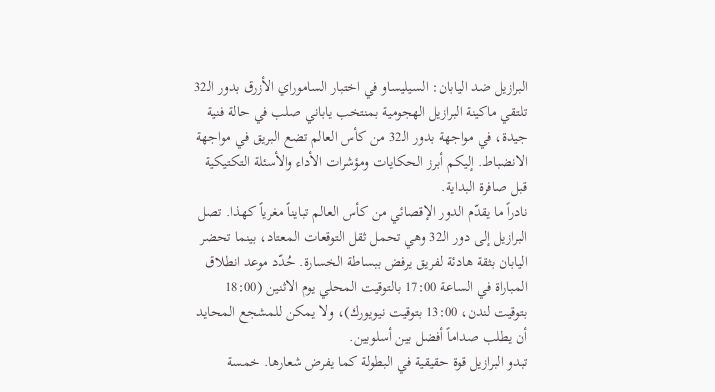البرازيل ضد اليابان: السيليساو في اختبار الساموراي الأزرق بدور الـ32
تلتقي ماكينة البرازيل الهجومية بمنتخب ياباني صلب في حالة فنية جيدة، في مواجهة بدور الـ32 من كأس العالم تضع البريق في مواجهة الانضباط. إليكم أبرز الحكايات ومؤشرات الأداء والأسئلة التكتيكية قبل صافرة البداية.
نادراً ما يقدّم الدور الإقصائي من كأس العالم تبايناً مغرياً كهذا. تصل البرازيل إلى دور الـ32 وهي تحمل ثقل التوقعات المعتاد، بينما تحضر اليابان بثقة هادئة لفريق يرفض ببساطة الخسارة. حُدّد موعد انطلاق المباراة في الساعة 17:00 بالتوقيت المحلي يوم الاثنين (18:00 بتوقيت لندن، 13:00 بتوقيت نيويورك)، ولا يمكن للمشجع المحايد أن يطلب صداماً أفضل بين أسلوبين.
تبدو البرازيل قوة حقيقية في البطولة كما يفرض شعارها. خمسة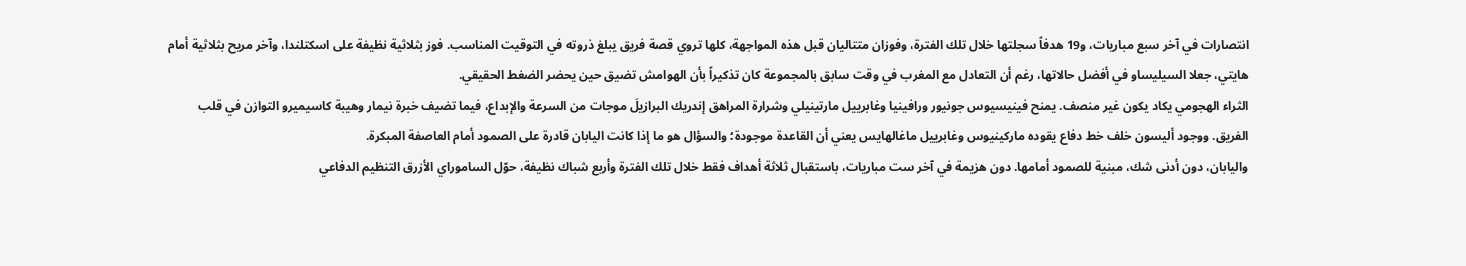انتصارات في آخر سبع مباريات، و19 هدفاً سجلتها خلال تلك الفترة، وفوزان متتاليان قبل هذه المواجهة، كلها تروي قصة فريق يبلغ ذروته في التوقيت المناسب. فوز بثلاثية نظيفة على اسكتلندا، وآخر مريح بثلاثية أمام هايتي، جعلا السيليساو في أفضل حالاتها، رغم أن التعادل مع المغرب في وقت سابق بالمجموعة كان تذكيراً بأن الهوامش تضيق حين يحضر الضغط الحقيقي.
الثراء الهجومي يكاد يكون غير منصف. يمنح فينيسيوس جونيور ورافينيا وغابرييل مارتينيلي وشرارة المراهق إندريك البرازيلَ موجات من السرعة والإبداع، فيما تضيف خبرة نيمار وهيبة كاسيميرو التوازن في قلب الفريق. ووجود أليسون خلف خط دفاع يقوده ماركينيوس وغابرييل ماغالهايس يعني أن القاعدة موجودة؛ والسؤال هو ما إذا كانت اليابان قادرة على الصمود أمام العاصفة المبكرة.
واليابان، دون أدنى شك، مبنية للصمود أمامها. دون هزيمة في آخر ست مباريات، باستقبال ثلاثة أهداف فقط خلال تلك الفترة وأربع شباك نظيفة، حوّل الساموراي الأزرق التنظيم الدفاعي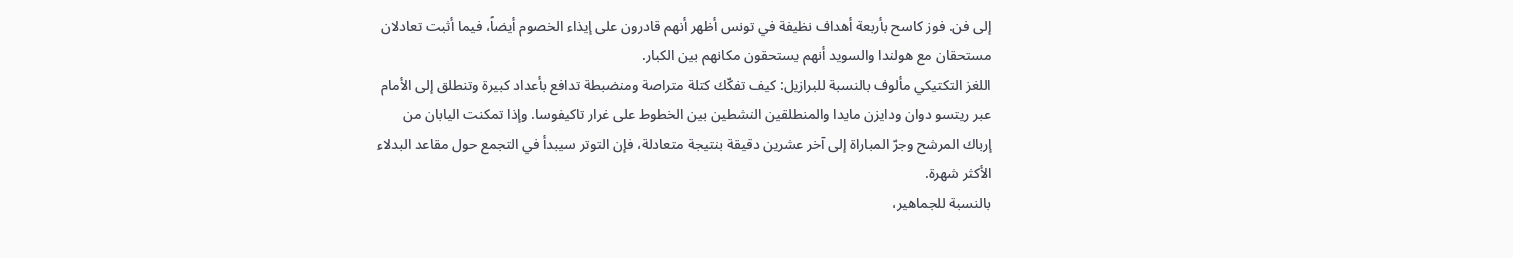إلى فن. فوز كاسح بأربعة أهداف نظيفة في تونس أظهر أنهم قادرون على إيذاء الخصوم أيضاً، فيما أثبت تعادلان مستحقان مع هولندا والسويد أنهم يستحقون مكانهم بين الكبار.
اللغز التكتيكي مألوف بالنسبة للبرازيل: كيف تفكّك كتلة متراصة ومنضبطة تدافع بأعداد كبيرة وتنطلق إلى الأمام عبر ريتسو دوان ودايزن مايدا والمنطلقين النشطين بين الخطوط على غرار تاكيفوسا. وإذا تمكنت اليابان من إرباك المرشح وجرّ المباراة إلى آخر عشرين دقيقة بنتيجة متعادلة، فإن التوتر سيبدأ في التجمع حول مقاعد البدلاء الأكثر شهرة.
بالنسبة للجماهير،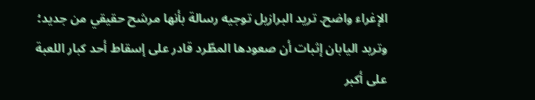الإغراء واضح. تريد البرازيل توجيه رسالة بأنها مرشح حقيقي من جديد؛ وتريد اليابان إثبات أن صعودها المطّرد قادر على إسقاط أحد كبار اللعبة على أكبر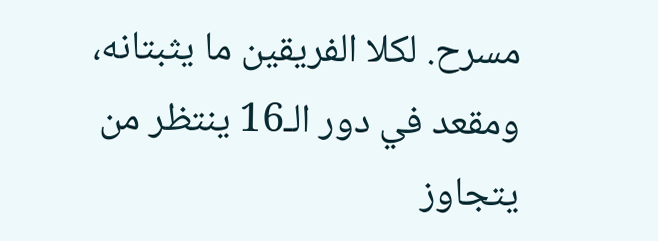مسرح. لكلا الفريقين ما يثبتانه، ومقعد في دور الـ16 ينتظر من يتجاوز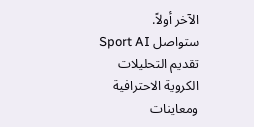الآخر أولاً.
ستواصل Sport AI تقديم التحليلات الكروية الاحترافية ومعاينات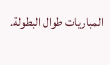المباريات طوال البطولة.